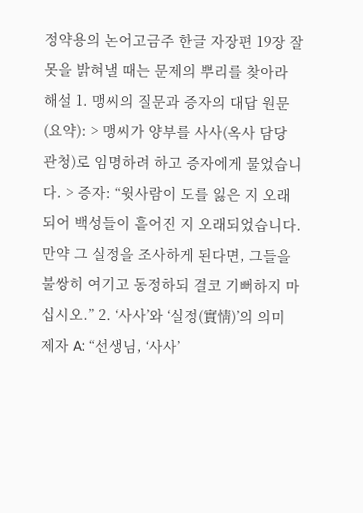정약용의 논어고금주 한글 자장편 19장 잘못을 밝혀낼 때는 문제의 뿌리를 찾아라 해설 1. 맹씨의 질문과 증자의 대답 원문 (요약): > 맹씨가 양부를 사사(옥사 담당 관청)로 임명하려 하고 증자에게 물었습니다. > 증자: “윗사람이 도를 잃은 지 오래되어 백성들이 흩어진 지 오래되었습니다.
만약 그 실정을 조사하게 된다면, 그들을 불쌍히 여기고 동정하되 결코 기뻐하지 마십시오.” 2. ‘사사’와 ‘실정(實情)’의 의미 제자 A: “선생님, ‘사사’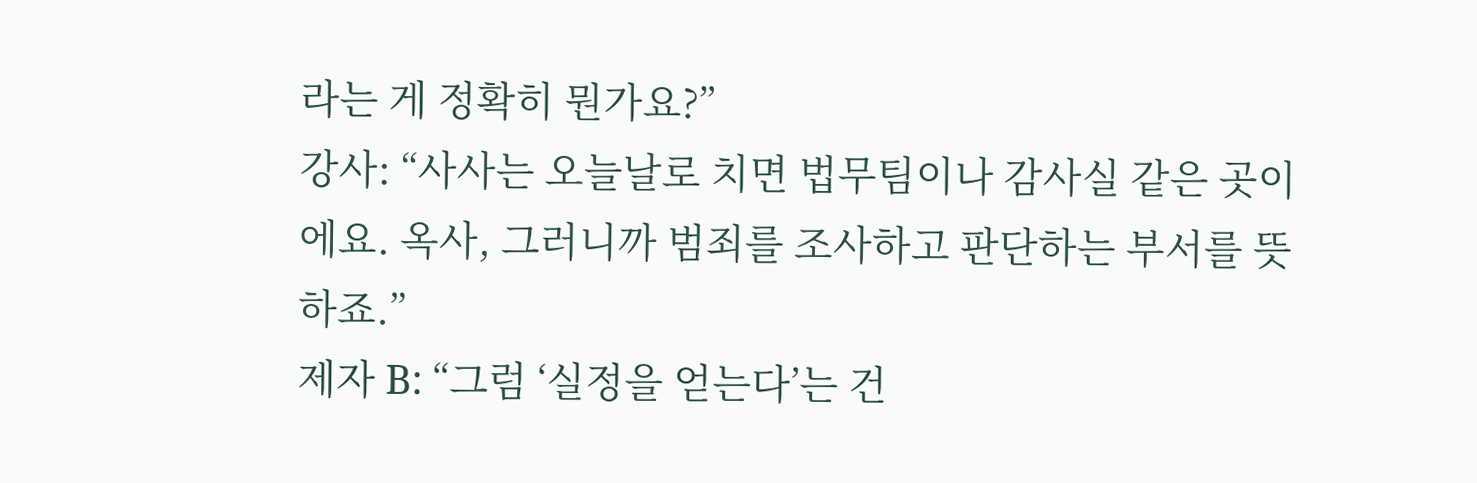라는 게 정확히 뭔가요?”
강사: “사사는 오늘날로 치면 법무팀이나 감사실 같은 곳이에요. 옥사, 그러니까 범죄를 조사하고 판단하는 부서를 뜻하죠.”
제자 B: “그럼 ‘실정을 얻는다’는 건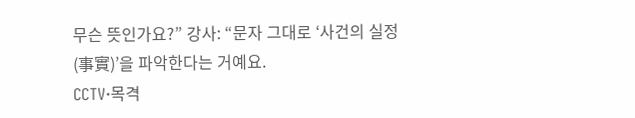무슨 뜻인가요?” 강사: “문자 그대로 ‘사건의 실정(事實)’을 파악한다는 거예요.
CCTV·목격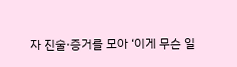자 진술·증거를 모아 ‘이게 무슨 일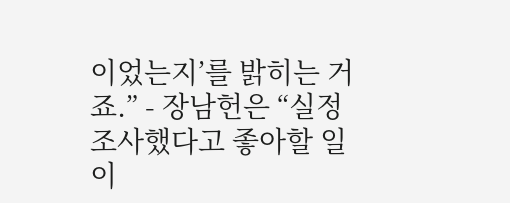이었는지’를 밝히는 거죠.” - 장남헌은 “실정 조사했다고 좋아할 일이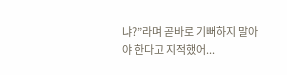냐?”라며 곧바로 기뻐하지 말아야 한다고 지적했어...